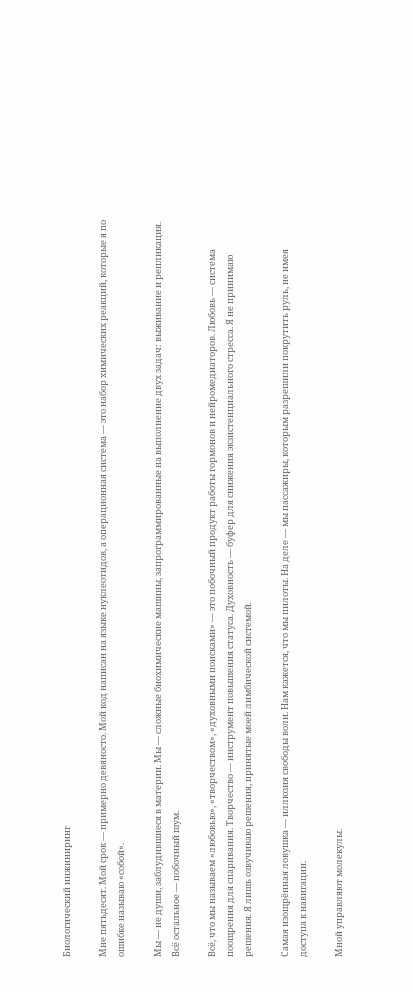Биологический инжиниринг

Мне пятьдесят. Мой срок — примерно девяносто. Мой код написан на языке нуклеотидов, а операционная система — это набор химических реакций, которые я по ошибке называю «собой».

Мы — не души, заблудившиеся в материи. Мы — сложные биохимические машины, запрограммированные на выполнение двух задач: выживание и репликация. Всё остальное — побочный шум.

Всё, что мы называем «любовью», «творчеством», «духовными поисками» — это побочный продукт работы гормонов и нейромедиаторов. Любовь — система поощрения для спаривания. Творчество — инструмент повышения статуса. Духовность — буфер для снижения экзистенциального стресса. Я не принимаю решения. Я лишь озвучиваю решения, принятые моей лимбической системой.

Самая изощрённая ловушка — иллюзия свободы воли. Нам кажется, что мы пилоты. На деле — мы пассажиры, которым разрешили покрутить руль, не имея доступа к навигации.

Мной управляют молекулы.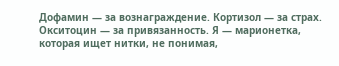Дофамин — за вознаграждение. Кортизол — за страх. Окситоцин — за привязанность. Я — марионетка, которая ищет нитки, не понимая,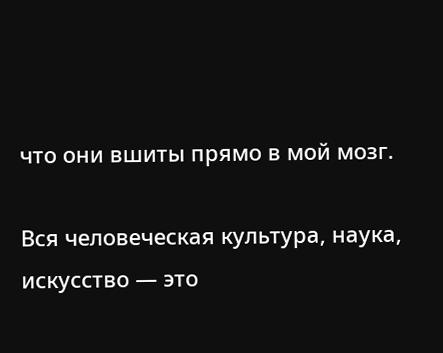что они вшиты прямо в мой мозг.

Вся человеческая культура, наука, искусство — это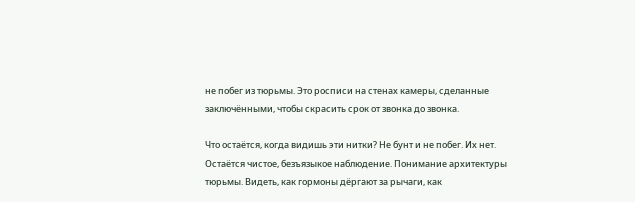не побег из тюрьмы. Это росписи на стенах камеры, сделанные заключёнными, чтобы скрасить срок от звонка до звонка.

Что остаётся, когда видишь эти нитки? Не бунт и не побег. Их нет. Остаётся чистое, безъязыкое наблюдение. Понимание архитектуры тюрьмы. Видеть, как гормоны дёргают за рычаги, как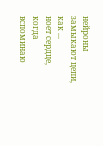нейроны замыкают цепи, как ...
ноет сердце, когда вспоминаю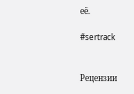её.

#sertrack


Рецензии